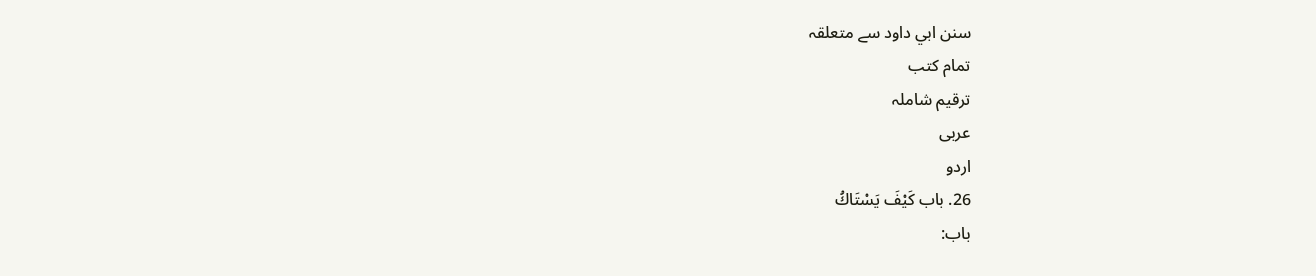سنن ابي داود سے متعلقہ
تمام کتب
ترقیم شاملہ
عربی
اردو
26. باب كَيْفَ يَسْتَاكُ
باب: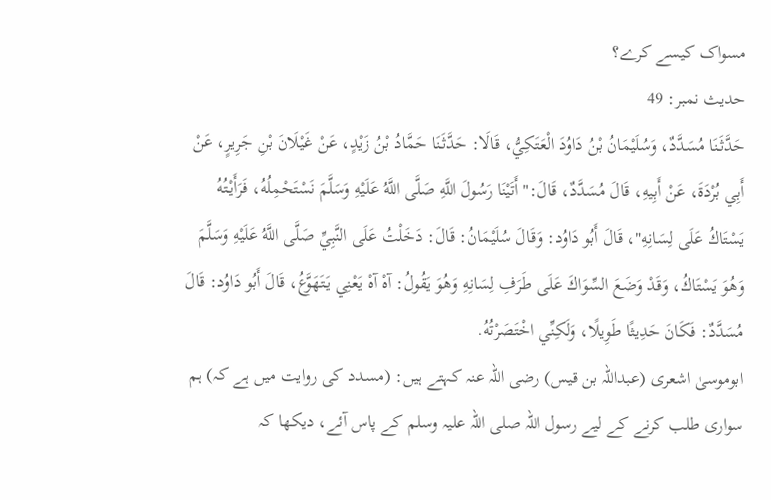مسواک کیسے کرے؟
حدیث نمبر: 49
حَدَّثَنَا مُسَدَّدٌ، وَسُلَيْمَانُ بْنُ دَاوُدَ الْعَتَكِيُّ، قَالَا: حَدَّثَنَا حَمَّادُ بْنُ زَيْدٍ، عَنْ غَيْلَانَ بْنِ جَرِيرٍ، عَنْ أَبِي بُرْدَةَ، عَنْ أَبِيهِ، قَالَ مُسَدَّدٌ، قَالَ:" أَتَيْنَا رَسُولَ اللَّهِ صَلَّى اللَّهُ عَلَيْهِ وَسَلَّمَ نَسْتَحْمِلُهُ، فَرَأَيْتُهُ يَسْتَاكُ عَلَى لِسَانِهِ"، قَالَ أَبُو دَاوُد: وَقَالَ سُلَيْمَانُ: قَالَ: دَخَلْتُ عَلَى النَّبِيِّ صَلَّى اللَّهُ عَلَيْهِ وَسَلَّمَ وَهُوَ يَسْتَاكُ، وَقَدْ وَضَعَ السِّوَاكَ عَلَى طَرَفِ لِسَانِهِ وَهُوَ يَقُولُ: آهْ آهْ يَعْنِي يَتَهَوَّعُ، قَالَ أَبُو دَاوُد: قَالَ مُسَدَّدٌ: فَكَانَ حَدِيثًا طَوِيلًا، وَلَكِنِّي اخْتَصَرْتُهُ.
ابوموسیٰ اشعری (عبداللہ بن قیس) رضی اللہ عنہ کہتے ہیں: (مسدد کی روایت میں ہے کہ) ہم سواری طلب کرنے کے لیے رسول اللہ صلی اللہ علیہ وسلم کے پاس آئے، دیکھا کہ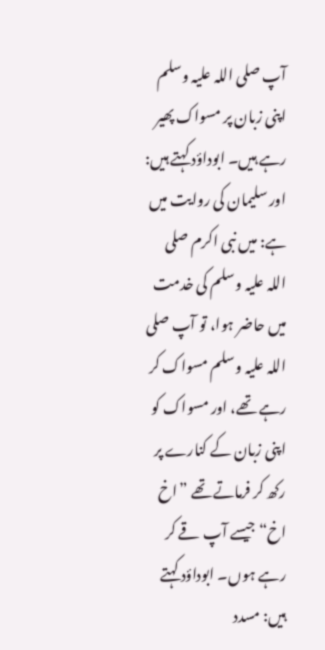آپ صلی اللہ علیہ وسلم اپنی زبان پر مسواک پھیر رہے ہیں۔ ابوداؤد کہتے ہیں: اور سلیمان کی روایت میں ہے: میں نبی اکرم صلی اللہ علیہ وسلم کی خدمت میں حاضر ہوا، تو آپ صلی اللہ علیہ وسلم مسواک کر رہے تھے، اور مسواک کو اپنی زبان کے کنارے پر رکھ کر فرماتے تھے ”اخ اخ“ جیسے آپ قے کر رہے ہوں۔ ابوداؤد کہتے ہیں: مسدد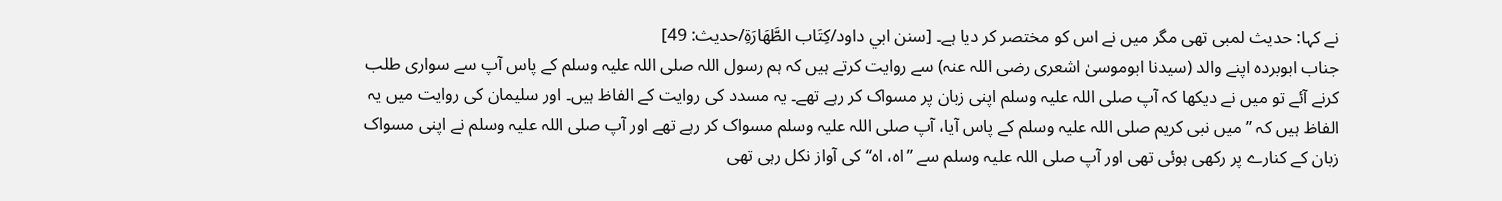نے کہا: حدیث لمبی تھی مگر میں نے اس کو مختصر کر دیا ہے۔ [سنن ابي داود/كِتَاب الطَّهَارَةِ/حدیث: 49]
جناب ابوبردہ اپنے والد (سیدنا ابوموسیٰ اشعری رضی اللہ عنہ) سے روایت کرتے ہیں کہ ہم رسول اللہ صلی اللہ علیہ وسلم کے پاس آپ سے سواری طلب کرنے آئے تو میں نے دیکھا کہ آپ صلی اللہ علیہ وسلم اپنی زبان پر مسواک کر رہے تھے۔ یہ مسدد کی روایت کے الفاظ ہیں۔ اور سلیمان کی روایت میں یہ الفاظ ہیں کہ ”میں نبی کریم صلی اللہ علیہ وسلم کے پاس آیا، آپ صلی اللہ علیہ وسلم مسواک کر رہے تھے اور آپ صلی اللہ علیہ وسلم نے اپنی مسواک زبان کے کنارے پر رکھی ہوئی تھی اور آپ صلی اللہ علیہ وسلم سے ”اہ، اہ“ کی آواز نکل رہی تھی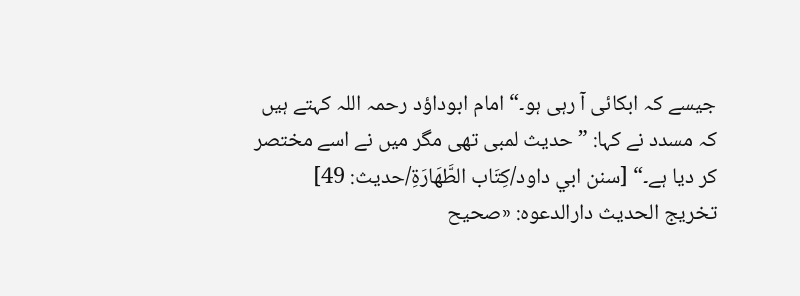جیسے کہ ابکائی آ رہی ہو۔“ امام ابوداؤد رحمہ اللہ کہتے ہیں کہ مسدد نے کہا: ”حدیث لمبی تھی مگر میں نے اسے مختصر کر دیا ہے۔“ [سنن ابي داود/كِتَاب الطَّهَارَةِ/حدیث: 49]
تخریج الحدیث دارالدعوہ: «صحیح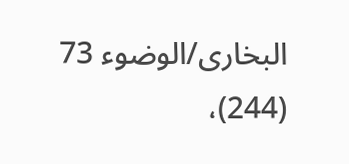البخاری/الوضوء 73 (244)،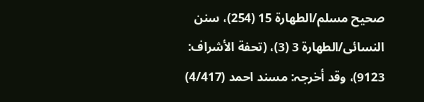صحیح مسلم/الطھارة 15 (254)، سنن النسائی/الطھارة 3 (3)، (تحفة الأشراف: 9123)، وقد أخرجہ: مسند احمد (4/417)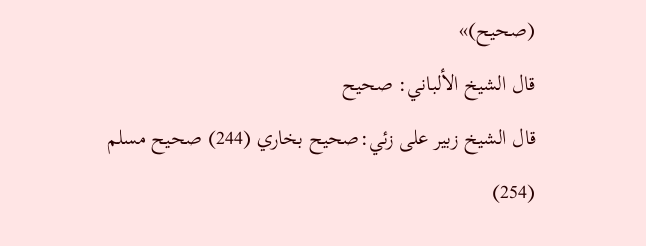(صحیح)»
قال الشيخ الألباني: صحيح
قال الشيخ زبير على زئي:صحيح بخاري (244) صحيح مسلم (254)